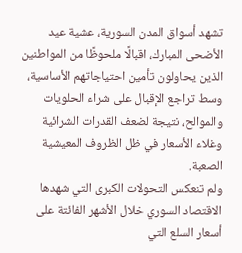تشهد أسواق المدن السورية، عشية عيد الأضحى المبارك، اقبالًا ملحوظًا من المواطنين الذين يحاولون تأمين احتياجاتهم الأساسية، وسط تراجع الإقبال على شراء الحلويات والموالح، نتيجة لضعف القدرات الشرائية وغلاء الأسعار في ظل الظروف المعيشية الصعبة.
ولم تنعكس التحولات الكبرى التي شهدها الاقتصاد السوري خلال الأشهر الفائتة على أسعار السلع التي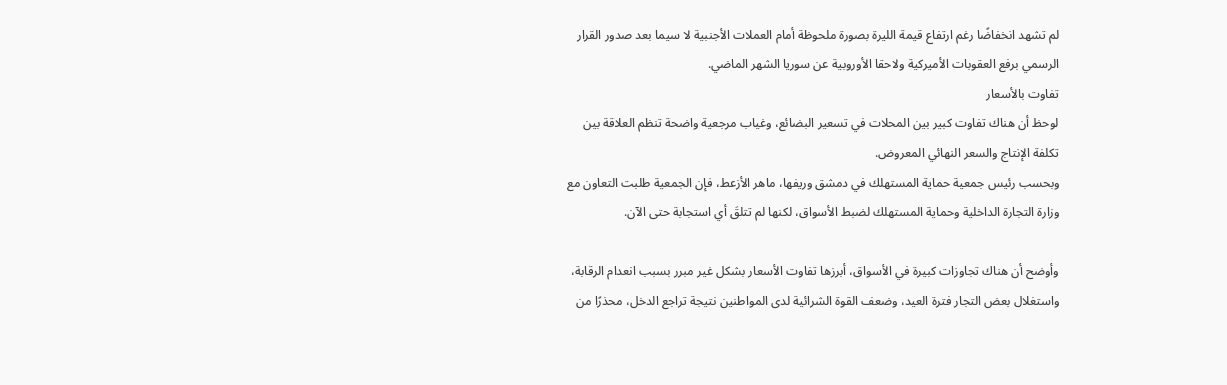لم تشهد انخفاضًا رغم ارتفاع قيمة الليرة بصورة ملحوظة أمام العملات الأجنبية لا سيما بعد صدور القرار الرسمي برفع العقوبات الأميركية ولاحقا الأوروبية عن سوريا الشهر الماضي.
تفاوت بالأسعار
لوحظ أن هناك تفاوت كبير بين المحلات في تسعير البضائع، وغياب مرجعية واضحة تنظم العلاقة بين تكلفة الإنتاج والسعر النهائي المعروض.
وبحسب رئيس جمعية حماية المستهلك في دمشق وريفها، ماهر الأزعط، فإن الجمعية طلبت التعاون مع وزارة التجارة الداخلية وحماية المستهلك لضبط الأسواق، لكنها لم تتلقَ أي استجابة حتى الآن.

وأوضح أن هناك تجاوزات كبيرة في الأسواق، أبرزها تفاوت الأسعار بشكل غير مبرر بسبب انعدام الرقابة، واستغلال بعض التجار فترة العيد، وضعف القوة الشرائية لدى المواطنين نتيجة تراجع الدخل، محذرًا من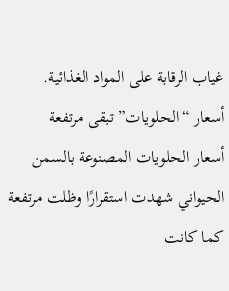غياب الرقابة على المواد الغذائية.
أسعار “الحلويات” تبقى مرتفعة
أسعار الحلويات المصنوعة بالسمن الحيواني شهدت استقرارًا وظلت مرتفعة كما كانت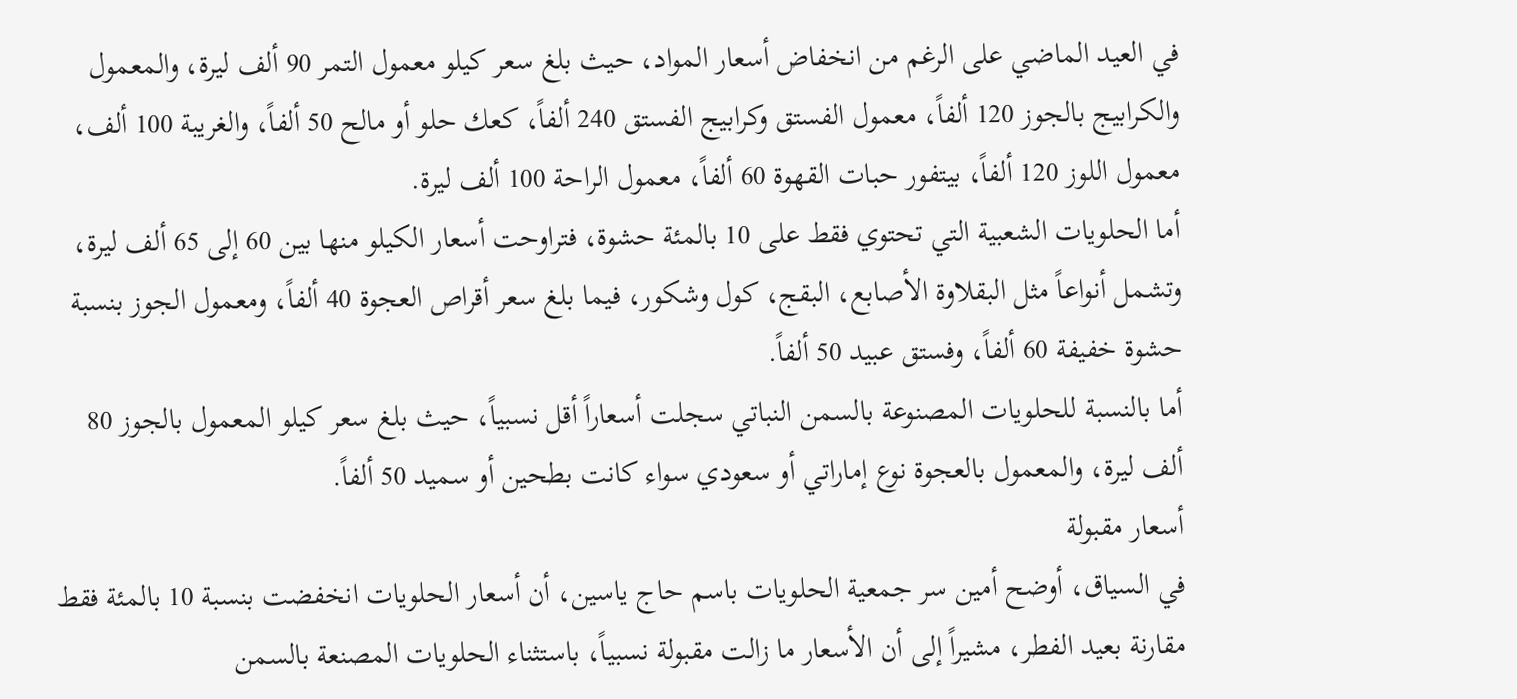في العيد الماضي على الرغم من انخفاض أسعار المواد، حيث بلغ سعر كيلو معمول التمر 90 ألف ليرة، والمعمول والكرابيج بالجوز 120 ألفاً، معمول الفستق وكرابيج الفستق 240 ألفاً، كعك حلو أو مالح 50 ألفاً، والغريبة 100 ألف، معمول اللوز 120 ألفاً، بيتفور حبات القهوة 60 ألفاً، معمول الراحة 100 ألف ليرة.
أما الحلويات الشعبية التي تحتوي فقط على 10 بالمئة حشوة، فتراوحت أسعار الكيلو منها بين 60 إلى 65 ألف ليرة، وتشمل أنواعاً مثل البقلاوة الأصابع، البقج، كول وشكور، فيما بلغ سعر أقراص العجوة 40 ألفاً، ومعمول الجوز بنسبة حشوة خفيفة 60 ألفاً، وفستق عبيد 50 ألفاً.
أما بالنسبة للحلويات المصنوعة بالسمن النباتي سجلت أسعاراً أقل نسبياً، حيث بلغ سعر كيلو المعمول بالجوز 80 ألف ليرة، والمعمول بالعجوة نوع إماراتي أو سعودي سواء كانت بطحين أو سميد 50 ألفاً.
أسعار مقبولة
في السياق، أوضح أمين سر جمعية الحلويات باسم حاج ياسين، أن أسعار الحلويات انخفضت بنسبة 10 بالمئة فقط مقارنة بعيد الفطر، مشيراً إلى أن الأسعار ما زالت مقبولة نسبياً، باستثناء الحلويات المصنعة بالسمن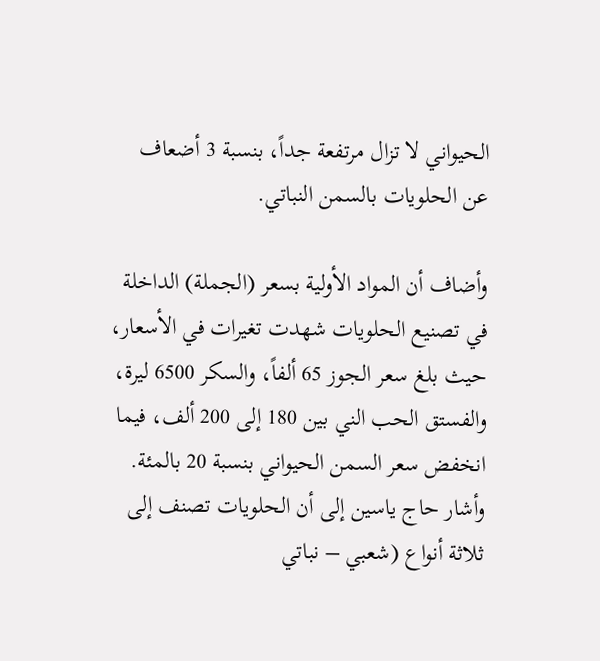الحيواني لا تزال مرتفعة جداً، بنسبة 3 أضعاف عن الحلويات بالسمن النباتي.

وأضاف أن المواد الأولية بسعر (الجملة) الداخلة في تصنيع الحلويات شهدت تغيرات في الأسعار، حيث بلغ سعر الجوز 65 ألفاً، والسكر 6500 ليرة، والفستق الحب الني بين 180 إلى 200 ألف، فيما انخفض سعر السمن الحيواني بنسبة 20 بالمئة.
وأشار حاج ياسين إلى أن الحلويات تصنف إلى ثلاثة أنواع (شعبي – نباتي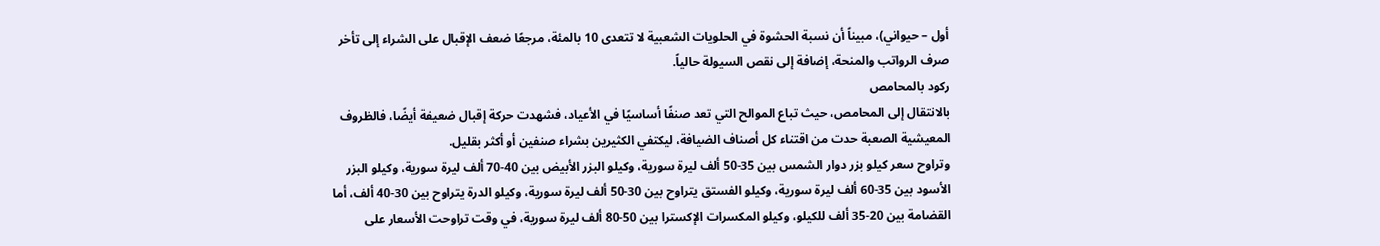أول – حيواني)، مبيناً أن نسبة الحشوة في الحلويات الشعبية لا تتعدى 10 بالمئة، مرجعًا ضعف الإقبال على الشراء إلى تأخر صرف الرواتب والمنحة، إضافة إلى نقص السيولة حالياً.
ركود بالمحامص
بالانتقال إلى المحامص، حيث تباع الموالح التي تعد صنفًا أساسيًا في الأعياد، فشهدت حركة إقبال ضعيفة أيضًا، فالظروف المعيشية الصعبة حدت من اقتناء كل أصناف الضيافة، ليكتفي الكثيرين بشراء صنفين أو أكثر بقليل.
وتراوح سعر كيلو بزر دوار الشمس بين 35-50 ألف ليرة سورية، وكيلو البزر الأبيض بين 40-70 ألف ليرة سورية، وكيلو البزر الأسود بين 35-60 ألف ليرة سورية، وكيلو الفستق يتراوح بين 30-50 ألف ليرة سورية، وكيلو الدرة يتراوح بين 30-40 ألف، أما القضامة بين 20-35 ألف للكيلو، وكيلو المكسرات الإكسترا بين 50-80 ألف ليرة سورية، في وقت تراوحت الأسعار على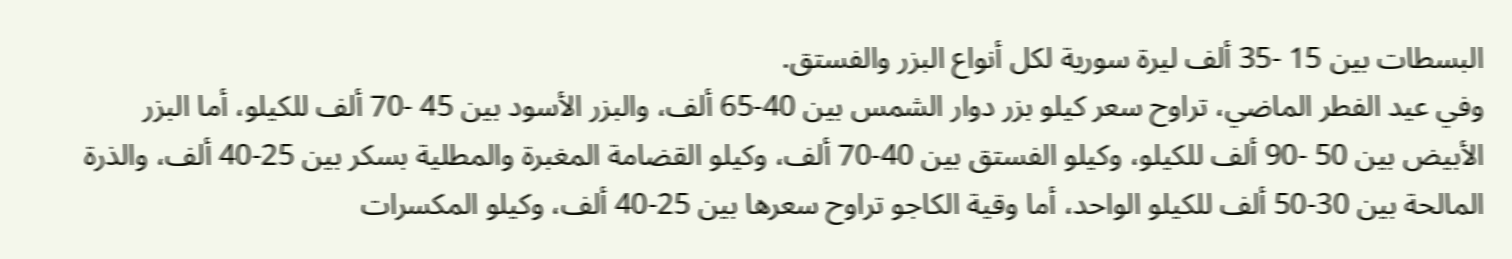البسطات بين 15 -35 ألف ليرة سورية لكل أنواع البزر والفستق.
وفي عيد الفطر الماضي، تراوح سعر كيلو بزر دوار الشمس بين 40-65 ألف، والبزر الأسود بين 45 -70 ألف للكيلو، أما البزر الأبيض بين 50 -90 ألف للكيلو، وكيلو الفستق بين 40-70 ألف، وكيلو القضامة المغبرة والمطلية بسكر بين 25-40 ألف، والذرة المالحة بين 30-50 ألف للكيلو الواحد، أما وقية الكاجو تراوح سعرها بين 25-40 ألف، وكيلو المكسرات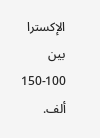الإكسترا بين 100-150 ألف.